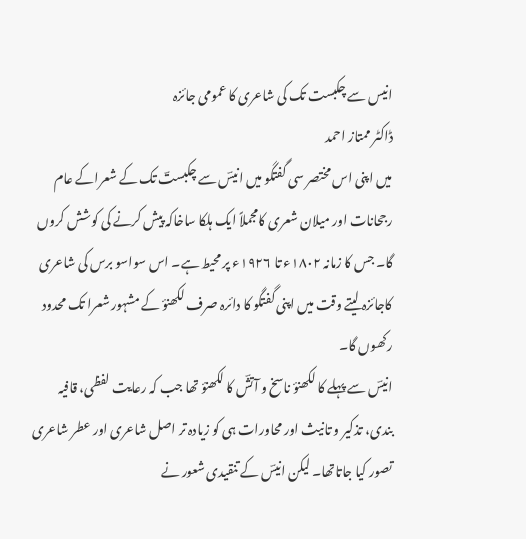انیس سے چکبست تک کی شاعری کا عمومی جائزہ
ڈاکٹر ممتاز احمد
میں اپنی اس مختصر سی گفتگو میں انیسؔ سے چکبستؔ تک کے شعراکے عام رجحانات اور میلان شعری کامجملاً ایک ہلکا ساخاکہ پیش کرنے کی کوشش کروں گا۔ جس کا زمانہ ۱۸۰۲ء تا ۱۹۲۶ء پر محیط ہے۔ اس سواسو برس کی شاعری کاجائزہ لیتے وقت میں اپنی گفتگو کا دائرہ صرف لکھنؤ کے مشہور شعرا تک محدود رکھوں گا۔
انیسؔ سے پہلے کا لکھنؤ ناسخ و آتشؔ کا لکھنؤ تھا جب کہ رعایت لفظی، قافیہ بندی، تذکیر و تانیث اور محاورات ہی کو زیادہ تر اصل شاعری اور عطر شاعری تصور کیا جاتاتھا۔ لیکن انیسؔ کے تنقیدی شعور نے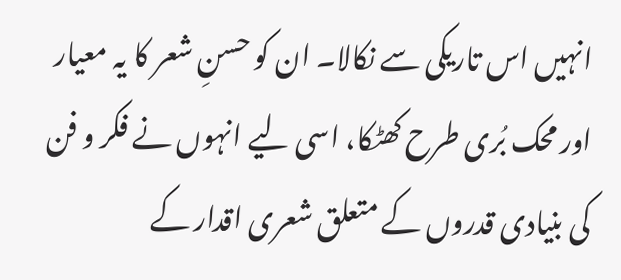انہیں اس تاریکی سے نکالا۔ ان کو حسنِ شعر کا یہ معیار اور محک بُری طرح کھٹکا، اسی لیے انہوں نے فکر و فن کی بنیادی قدروں کے متعلق شعری اقدار کے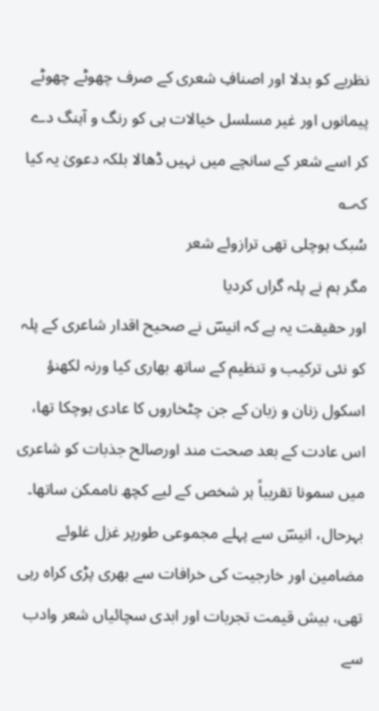نظریے کو بدلا اور اصنافِ شعری کے صرف چھوٹے چھوٹے پیمانوں اور غیر مسلسل خیالات ہی کو رنگ و آہنگ دے کر اسے شعر کے سانچے میں نہیں ڈھالا بلکہ دعویٰ یہ کیا کہ؎
سُبک ہوچلی تھی ترازوئے شعر
مگر ہم نے پلہ گراں کردیا
اور حقیقت یہ ہے کہ انیسؔ نے صحیح اقدار شاعری کے پلہ کو نئی ترکیب و تنظیم کے ساتھ بھاری کیا ورنہ لکھنؤ اسکول زنان و زبان کے جن چٹخاروں کا عادی ہوچکا تھا، اس عادت کے بعد صحت مند اورصالح جذبات کو شاعری میں سمونا تقریباً ہر شخص کے لیے کچھ ناممکن ساتھا۔
بہرحال، انیسؔ سے پہلے مجموعی طورپر غزل غلوئے مضامین اور خارجیت کی خرافات سے بھری پڑی کراہ رہی تھی، بیش قیمت تجربات اور ابدی سچائیاں شعر وادب سے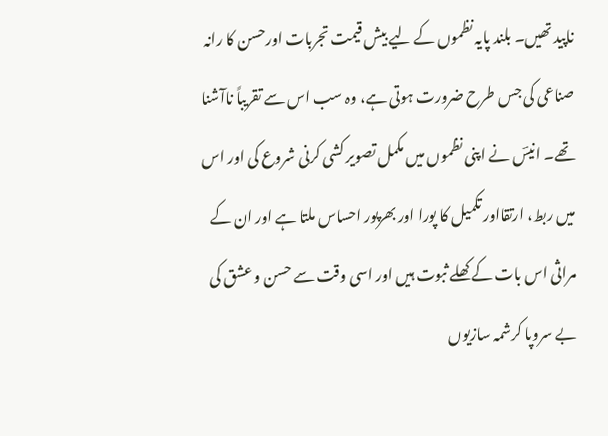ناپید تھیں۔ بلند پایہ نظموں کے لیے بیش قیمت تجربات اورحسن کا رانہ صناعی کی جس طرح ضرورت ہوتی ہے، وہ سب اس سے تقریباً ناآشنا تھے۔ انیسؔ نے اپنی نظموں میں مکمل تصویر کشی کرنی شروع کی اور اس میں ربط، ارتقااور تکمیل کا پورا اور بھرپور احساس ملتا ہے اور ان کے مراثی اس بات کے کھلے ثبوت ہیں اور اسی وقت سے حسن و عشق کی بے سروپا کرشمہ سازیوں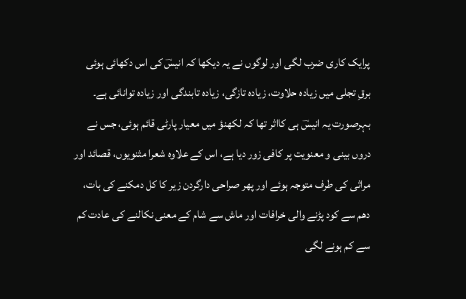پرایک کاری ضرب لگی اور لوگوں نے یہ دیکھا کہ انیسؔ کی اس دکھائی ہوئی برقِ تجلی میں زیادہ حلاوت، زیادہ تازگی، زیادہ تابندگی اور زیادہ توانائی ہے۔
بہرصورت یہ انیسؔ ہی کااثر تھا کہ لکھنؤ میں معیار پارٹی قائم ہوئی، جس نے دروں بینی و معنویت پر کافی زور دیا ہے، اس کے علاوہ شعرا مثنویوں، قصائد اور مراثی کی طرف متوجہ ہوئے اور پھر صراحی دارگردن زیر کا کل دمکنے کی بات، دھم سے کود پڑنے والی خرافات اور ماش سے شام کے معنی نکالنے کی عادت کم سے کم ہونے لگی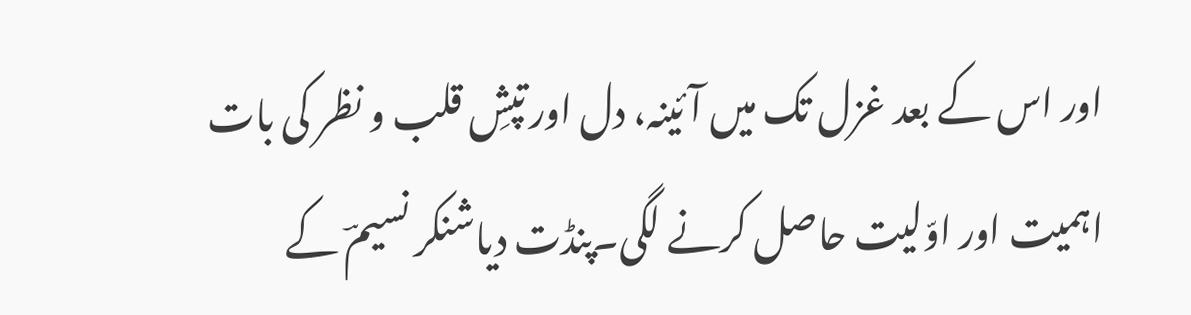اور اس کے بعد غزل تک میں آئینہ، دل اور تپشِ قلب و نظر کی بات اہمیت اور اوّلیت حاصل کرنے لگی۔پنڈت دیاشنکر نسیمؔ کے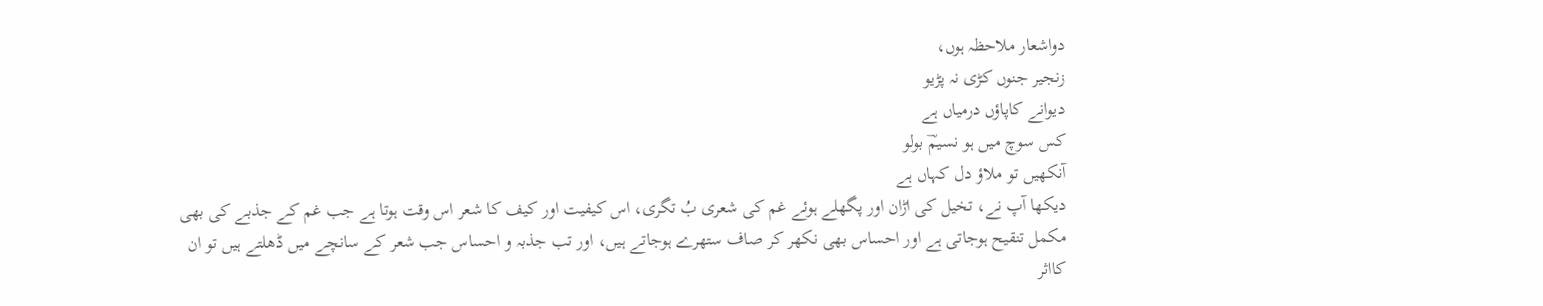دواشعار ملاحظہ ہوں،
زنجیر جنوں کڑی نہ پڑیو
دیوانے کاپاؤں درمیاں ہے
کس سوچ میں ہو نسیمؔ بولو
آنکھیں تو ملاؤ دل کہاں ہے
دیکھا آپ نے، تخیل کی اڑان اور پگھلے ہوئے غم کی شعری بُ تگری، اس کیفیت اور کیف کا شعر اس وقت ہوتا ہے جب غم کے جذبے کی بھی مکمل تنقیح ہوجاتی ہے اور احساس بھی نکھر کر صاف ستھرے ہوجاتے ہیں، اور تب جذبہ و احساس جب شعر کے سانچے میں ڈھلتے ہیں تو ان کااثر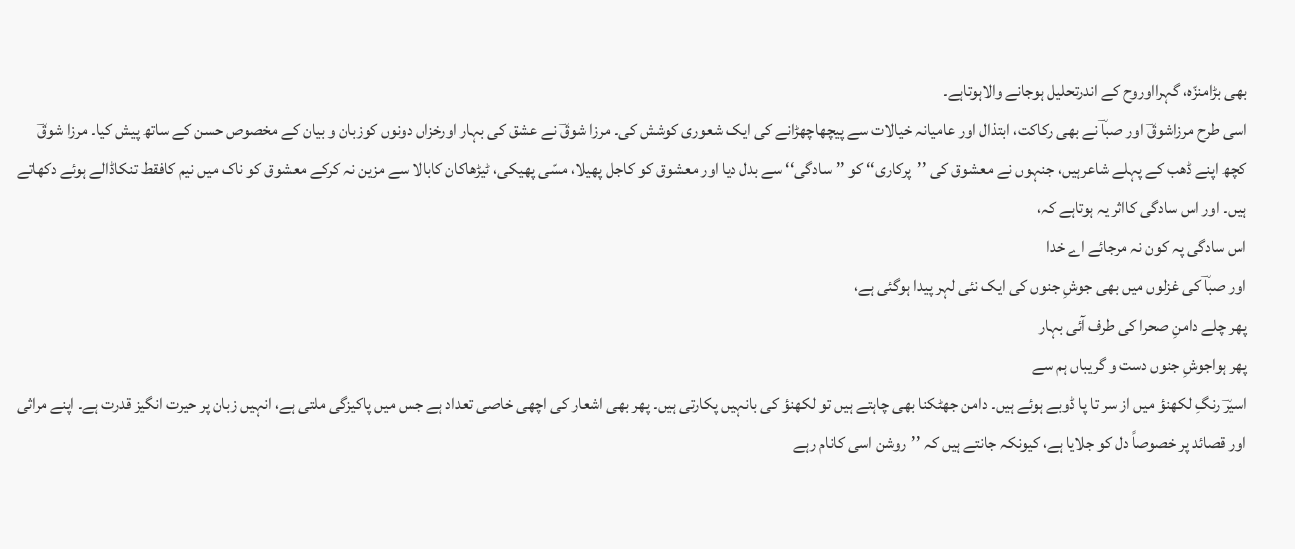بھی بڑامنزّہ، گہرااوروح کے اندرتحلیل ہوجانے والاہوتاہے۔
اسی طرح مرزاشوقؔ اور صباؔ نے بھی رکاکت، ابتذال اور عامیانہ خیالات سے پیچھاچھڑانے کی ایک شعوری کوشش کی۔ مرزا شوقؔ نے عشق کی بہار اورخزاں دونوں کوزبان و بیان کے مخصوص حسن کے ساتھ پیش کیا۔ مرزا شوقؔ کچھ اپنے ڈھب کے پہلے شاعرہیں، جنہوں نے معشوق کی ’’پرکاری‘‘ کو ’’سادگی‘‘ سے بدل دیا اور معشوق کو کاجل پھیلا، مسّی پھیکی، ٹیڑھاکان کابالا سے مزین نہ کرکے معشوق کو ناک میں نیم کافقط تنکاڈالے ہوئے دکھاتے ہیں۔ اور اس سادگی کااثر یہ ہوتاہے کہ،
اس سادگی پہ کون نہ مرجائے اے خدا
اور صباؔ کی غزلوں میں بھی جوشِ جنوں کی ایک نئی لہر پیدا ہوگئی ہے،
پھر چلے دامنِ صحرا کی طرف آئی بہار
پھر ہواجوشِ جنوں دست و گریباں ہم سے
اسیرؔ رنگِ لکھنؤ میں از سر تا پا ڈوبے ہوئے ہیں۔ دامن جھٹکنا بھی چاہتے ہیں تو لکھنؤ کی بانہیں پکارتی ہیں۔ پھر بھی اشعار کی اچھی خاصی تعداد ہے جس میں پاکیزگی ملتی ہے، انہیں زبان پر حیرت انگیز قدرت ہے۔ اپنے مراثی اور قصائد پر خصوصاً دل کو جلایا ہے، کیونکہ جانتے ہیں کہ ’’روشن اسی کانام رہے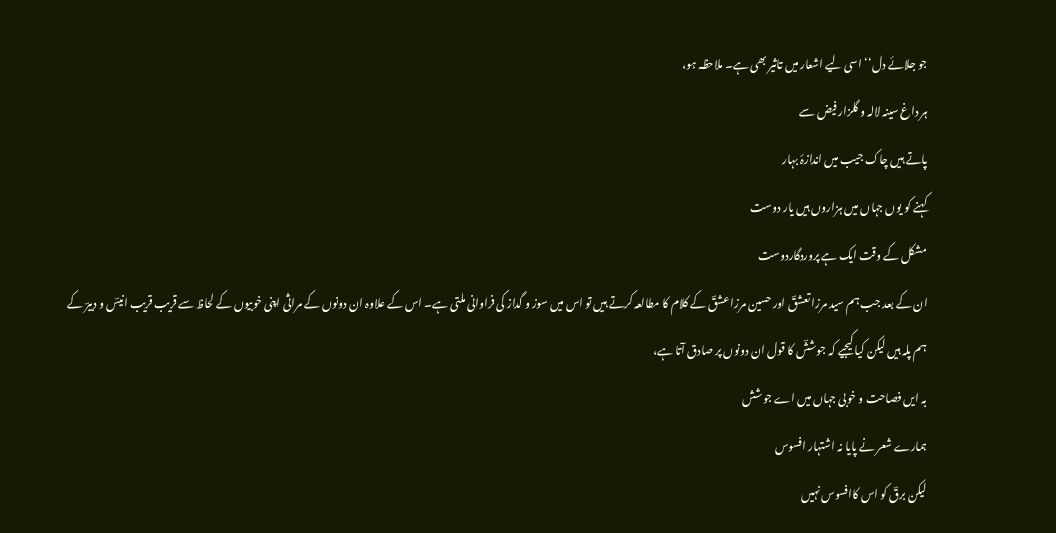جو جلائے دل‘‘ اسی لیے اشعار میں تاثیر بھی ہے۔ ملاحظہ ہو،
ہر داغ سینہ لالہ و گلزار فیض سے
پاتے ہیں چاک جیب میں اندازۂ بہار
کہنے کو یوں جہاں میں ہزاروں ہیں یار دوست
مشکل کے وقت ایک ہے پروردگاردوست
ان کے بعد جب ہم سید مرزا تعشقؔ اور حسین مرزا عشقؔ کے کلام کا مطالعہ کرتے ہیں تو اس میں سوز و گداز کی فراوانی ملتی ہے۔ اس کے علاوہ ان دونوں کے مراثی اپنی خوبیوں کے لحاظ سے قریب قریب انیسؔ و دبیرؔ کے ہم پلہ ہیں لیکن کیا کیجیے کہ جوششؔ کا قول ان دونوں پر صادق آتا ہے،
بہ ایں فصاحت و خوبی جہاں میں اے جوشش
ہمارے شعر نے پایا نہ اشتہار افسوس
لیکن برقؔ کو اس کاافسوس نہیں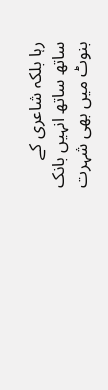رہا بلکہ شاعری کے ساتھ ساتھ انہیں بانک بنوٹ میں بھی شہرت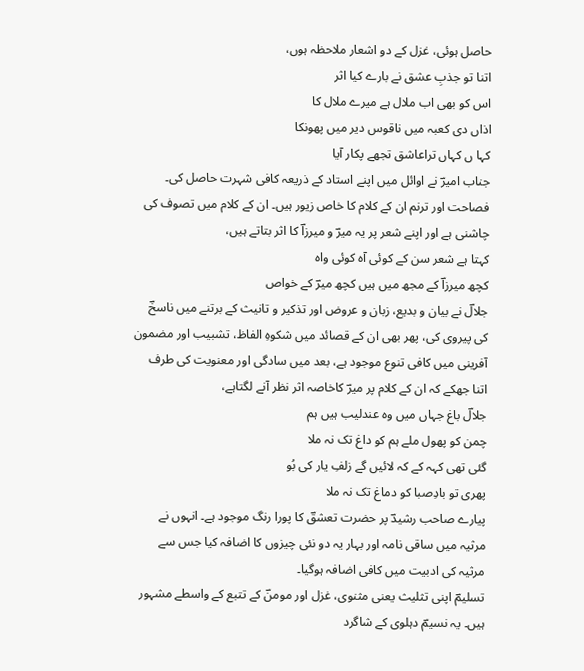حاصل ہوئی، غزل کے دو اشعار ملاحظہ ہوں،
اتنا تو جذبِ عشق نے بارے کیا اثر
اس کو بھی اب ملال ہے میرے ملال کا
اذاں دی کعبہ میں ناقوس دیر میں پھونکا
کہا ں کہاں تراعاشق تجھے پکار آیا
جناب امیرؔ نے اوائل میں اپنے استاد کے ذریعہ کافی شہرت حاصل کی۔ فصاحت اور ترنم ان کے کلام کا خاص زیور ہیں۔ ان کے کلام میں تصوف کی چاشنی ہے اور اپنے شعر پر یہ میرؔ و میرزاؔ کا اثر بتاتے ہیں،
کہتا ہے شعر سن کے کوئی آہ کوئی واہ
کچھ میرزاؔ کے مجھ میں ہیں کچھ میرؔ کے خواص
جلالؔ نے بیان و بدیع، زبان و عروض اور تذکیر و تانیث کے برتنے میں ناسخؔ کی پیروی کی، پھر بھی ان کے قصائد میں شکوہِ الفاظ، تشبیب اور مضمون آفرینی میں کافی تنوع موجود ہے، بعد میں سادگی اور معنویت کی طرف اتنا جھکے کہ ان کے کلام پر میرؔ کاخاصہ اثر نظر آنے لگتاہے،
جلالؔ باغ جہاں میں وہ عندلیب ہیں ہم
چمن کو پھول ملے ہم کو داغ تک نہ ملا
گئی تھی کہہ کے کہ لائیں گے زلفِ یار کی بُو
پھری تو بادِصبا کو دماغ تک نہ ملا
پیارے صاحب رشیدؔ پر حضرت تعشقؔ کا پورا رنگ موجود ہے۔ انہوں نے مرثیہ میں ساقی نامہ اور بہار یہ دو نئی چیزوں کا اضافہ کیا جس سے مرثیہ کی ادبیت میں کافی اضافہ ہوگیا۔
تسلیمؔ اپنی تثلیث یعنی مثنوی، غزل اور مومنؔ کے تتبع کے واسطے مشہور ہیں۔ یہ نسیمؔ دہلوی کے شاگرد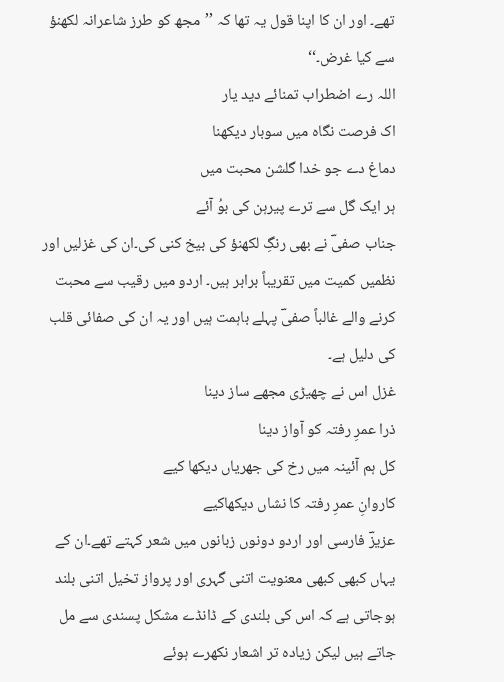تھے۔ اور ان کا اپنا قول یہ تھا کہ ’’مجھ کو طرز شاعرانہ لکھنؤ سے کیا غرض۔‘‘
اللہ رے اضطراب تمنائے دید یار
اک فرصت نگاہ میں سوبار دیکھنا
دماغ دے جو خدا گلشن محبت میں
ہر ایک گل سے ترے پیرہن کی بوُ آئے
جناب صفیؔ نے بھی رنگِ لکھنؤ کی بیخ کنی کی۔ان کی غزلیں اور نظمیں کمیت میں تقریباً برابر ہیں۔ اردو میں رقیب سے محبت کرنے والے غالباً صفیؔ پہلے باہمت ہیں اور یہ ان کی صفائی قلب کی دلیل ہے۔
غزل اس نے چھیڑی مجھے ساز دینا
ذرا عمرِ رفتہ کو آواز دینا
کل ہم آئینہ میں رخ کی جھریاں دیکھا کیے
کاروانِ عمرِ رفتہ کا نشاں دیکھاکیے
عزیزؔ فارسی اور اردو دونوں زبانوں میں شعر کہتے تھے۔ان کے یہاں کبھی کبھی معنویت اتنی گہری اور پرواز تخیل اتنی بلند ہوجاتی ہے کہ اس کی بلندی کے ڈانڈے مشکل پسندی سے مل جاتے ہیں لیکن زیادہ تر اشعار نکھرے ہوئے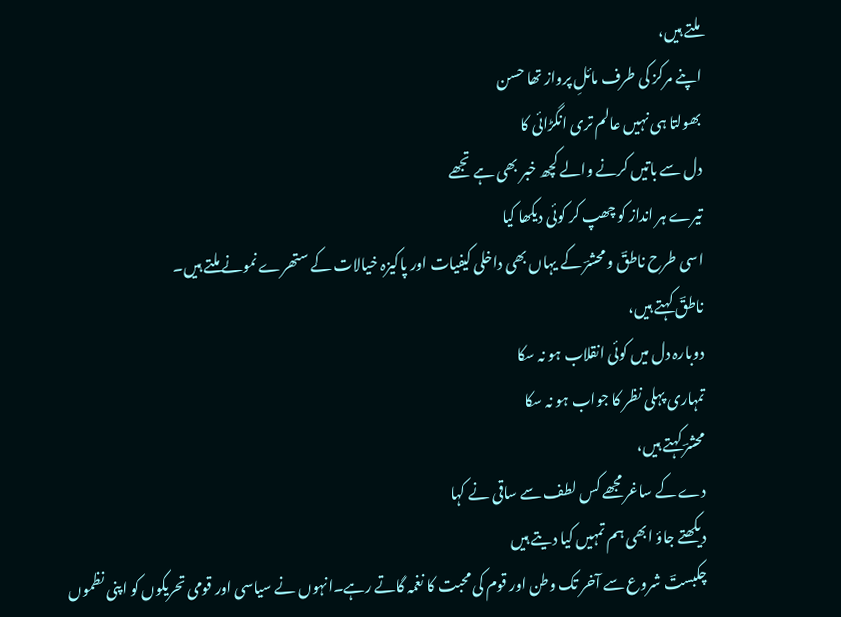ملتے ہیں،
اپنے مرکز کی طرف مائلِ پرواز تھا حسن
بھولتا ہی نہیں عالم تری انگڑائی کا
دل سے باتیں کرنے والے کچھ خبر بھی ہے تجھے
تیرے ہر انداز کو چھپ کر کوئی دیکھا کیا
اسی طرح ناطقؔ و محشرؔ کے یہاں بھی داخلی کیفیات اور پاکیزہ خیالات کے ستھرے نمونے ملتے ہیں۔
ناطقؔ کہتے ہیں،
دوبارہ دل میں کوئی انقلاب ہو نہ سکا
تمہاری پہلی نظر کا جواب ہو نہ سکا
محشرؔ کہتے ہیں،
دے کے ساغر مجھے کس لطف سے ساقی نے کہا
دیکھتے جاؤ ابھی ہم تمہیں کیا دیتے ہیں
چکبستؔ شروع سے آخر تک وطن اور قوم کی محبت کا نغمہ گاتے رہے۔انہوں نے سیاسی اور قومی تحریکوں کو اپنی نظموں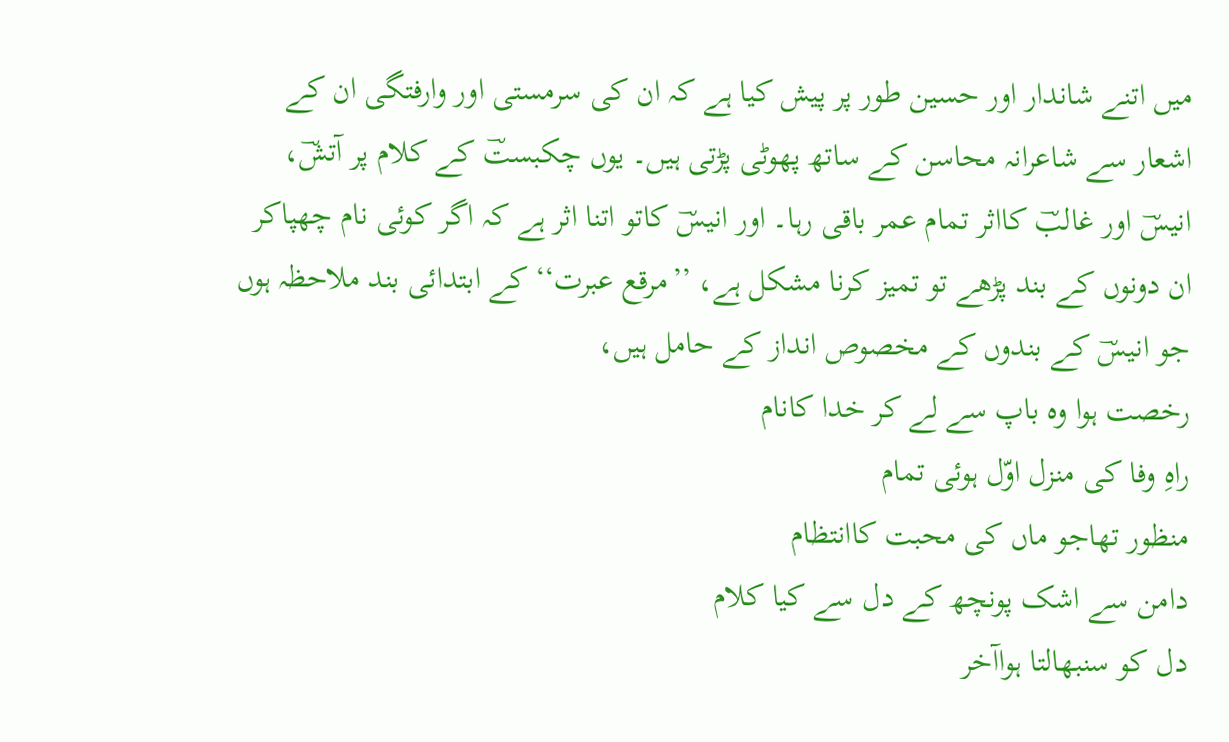میں اتنے شاندار اور حسین طور پر پیش کیا ہے کہ ان کی سرمستی اور وارفتگی ان کے اشعار سے شاعرانہ محاسن کے ساتھ پھوٹی پڑتی ہیں۔ یوں چکبستؔ کے کلام پر آتشؔ، انیسؔ اور غالبؔ کااثر تمام عمر باقی رہا۔ اور انیسؔ کاتو اتنا اثر ہے کہ اگر کوئی نام چھپاکر ان دونوں کے بند پڑھے تو تمیز کرنا مشکل ہے، ’’مرقع عبرت‘‘ کے ابتدائی بند ملاحظہ ہوں جو انیسؔ کے بندوں کے مخصوص انداز کے حامل ہیں،
رخصت ہوا وہ باپ سے لے کر خدا کانام
راہِ وفا کی منزل اوّل ہوئی تمام
منظور تھاجو ماں کی محبت کاانتظام
دامن سے اشک پونچھ کے دل سے کیا کلام
دل کو سنبھالتا ہواآخر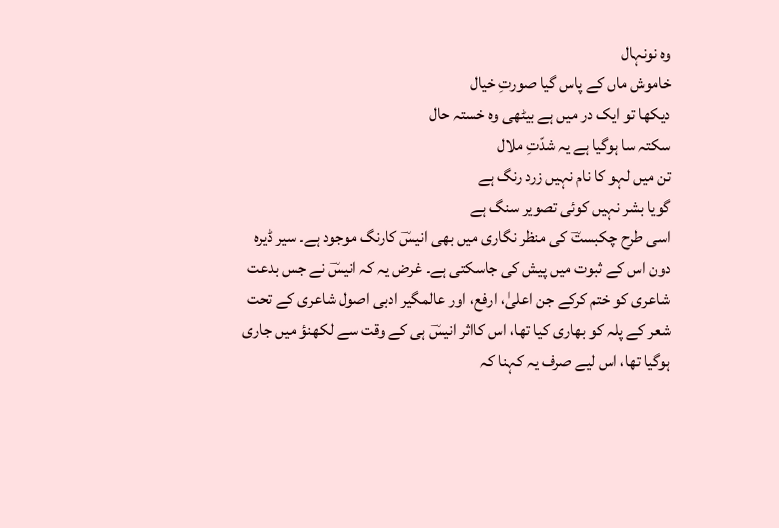وہ نونہال
خاموش ماں کے پاس گیا صورتِ خیال
دیکھا تو ایک در میں ہے بیٹھی وہ خستہ حال
سکتہ سا ہوگیا ہے یہ شدّتِ ملال
تن میں لہو کا نام نہیں زرد رنگ ہے
گویا بشر نہیں کوئی تصویر سنگ ہے
اسی طرح چکبستؔ کی منظر نگاری میں بھی انیسؔ کارنگ موجود ہے۔ سیر ڈیرہ دون اس کے ثبوت میں پیش کی جاسکتی ہے۔ غرض یہ کہ انیسؔ نے جس بدعت شاعری کو ختم کرکے جن اعلیٰ، ارفع، اور عالمگیر ادبی اصول شاعری کے تحت شعر کے پلہ کو بھاری کیا تھا، اس کااثر انیسؔ ہی کے وقت سے لکھنؤ میں جاری ہوگیا تھا، اس لیے صرف یہ کہنا کہ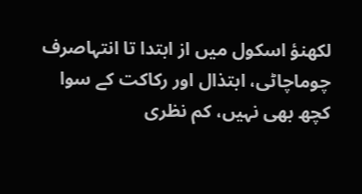لکھنؤ اسکول میں از ابتدا تا انتہاصرف چوماچاٹی، ابتذال اور رکاکت کے سوا کچھ بھی نہیں، کم نظری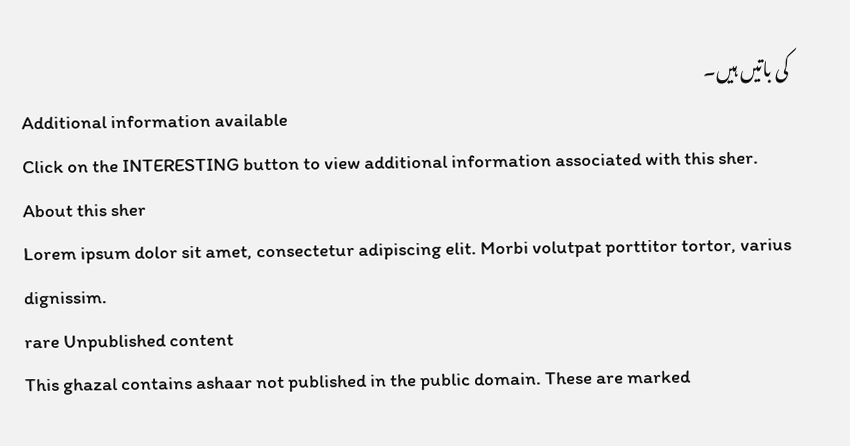کی باتیں ہیں۔
Additional information available
Click on the INTERESTING button to view additional information associated with this sher.
About this sher
Lorem ipsum dolor sit amet, consectetur adipiscing elit. Morbi volutpat porttitor tortor, varius dignissim.
rare Unpublished content
This ghazal contains ashaar not published in the public domain. These are marked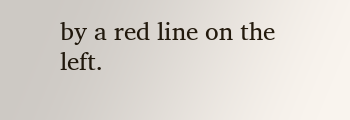by a red line on the left.